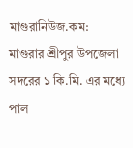মাগুরানিউজ.কম:
মাগুরার শ্রীপুর উপজেলা সদরের ১ কি.মি. এর মধ্যে পাল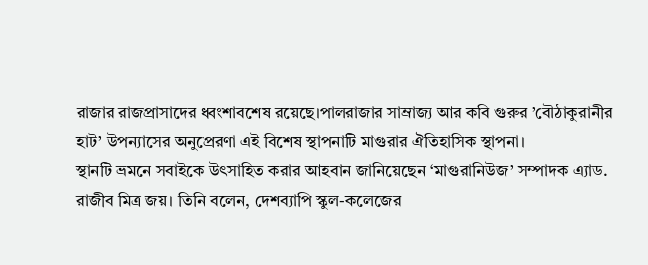রাজার রাজপ্রাসাদের ধ্বংশাবশেষ রয়েছে।পালরাজার সাম্রাজ্য আর কবি গুরুর ’বৌঠাকুরানীর হাট’ উপন্যাসের অনুপ্রেরণা এই বিশেষ স্থাপনাটি মাগুরার ঐতিহাসিক স্থাপনা।
স্থানটি ভ্রমনে সবাইকে উৎসাহিত করার আহবান জানিয়েছেন ‘মাগুরানিউজ’ সম্পাদক এ্যাড. রাজীব মিত্র জয়। তিনি বলেন, দেশব্যাপি স্কুল-কলেজের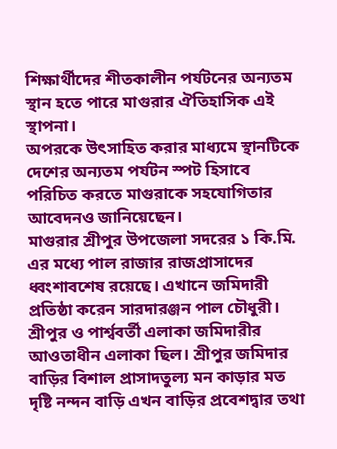শিক্ষার্থীদের শীতকালীন পর্যটনের অন্যতম স্থান হতে পারে মাগুরার ঐতিহাসিক এই স্থাপনা।
অপরকে উৎসাহিত করার মাধ্যমে স্থানটিকে দেশের অন্যতম পর্যটন স্পট হিসাবে পরিচিত করতে মাগুরাকে সহযোগিতার আবেদনও জানিয়েছেন।
মাগুরার শ্রীপুর উপজেলা সদরের ১ কি.মি. এর মধ্যে পাল রাজার রাজপ্রাসাদের ধ্বংশাবশেষ রয়েছে। এখানে জমিদারী প্রতিষ্ঠা করেন সারদারঞ্জন পাল চৌধুরী। শ্রীপুর ও পার্শ্ববর্তী এলাকা জমিদারীর আওতাধীন এলাকা ছিল। শ্রীপুর জমিদার বাড়ির বিশাল প্রাসাদতুল্য মন কাড়ার মত দৃষ্টি নন্দন বাড়ি এখন বাড়ির প্রবেশদ্বার তথা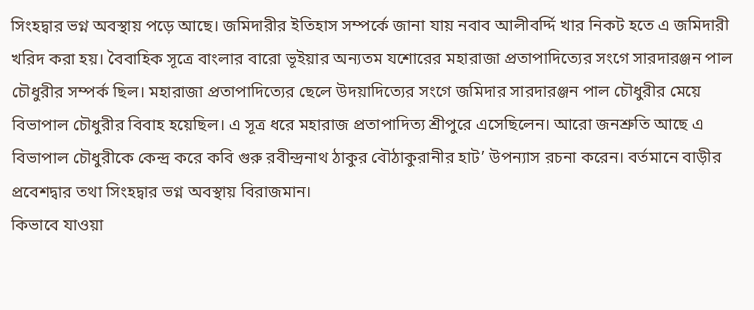সিংহদ্বার ভগ্ন অবস্থায় পড়ে আছে। জমিদারীর ইতিহাস সম্পর্কে জানা যায় নবাব আলীবর্দ্দি খার নিকট হতে এ জমিদারী খরিদ করা হয়। বৈবাহিক সূত্রে বাংলার বারো ভূইয়ার অন্যতম যশোরের মহারাজা প্রতাপাদিত্যের সংগে সারদারঞ্জন পাল চৌধুরীর সম্পর্ক ছিল। মহারাজা প্রতাপাদিত্যের ছেলে উদয়াদিত্যের সংগে জমিদার সারদারঞ্জন পাল চৌধুরীর মেয়ে বিভাপাল চৌধুরীর বিবাহ হয়েছিল। এ সূত্র ধরে মহারাজ প্রতাপাদিত্য শ্রীপুরে এসেছিলেন। আরো জনশ্রুতি আছে এ বিভাপাল চৌধুরীকে কেন্দ্র করে কবি গুরু রবীন্দ্রনাথ ঠাকুর বৌঠাকুরানীর হাট’ উপন্যাস রচনা করেন। বর্তমানে বাড়ীর প্রবেশদ্বার তথা সিংহদ্বার ভগ্ন অবস্থায় বিরাজমান।
কিভাবে যাওয়া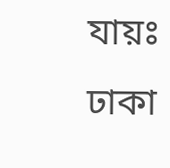যায়ঃ
ঢাকা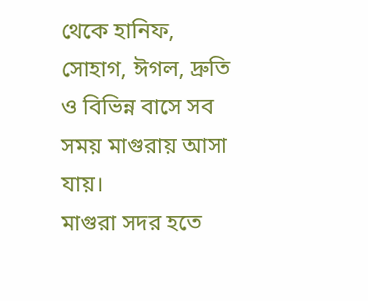থেকে হানিফ, সোহাগ, ঈগল, দ্রুতি ও বিভিন্ন বাসে সব সময় মাগুরায় আসা যায়।
মাগুরা সদর হতে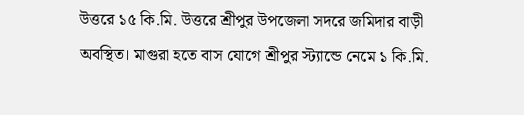উত্তরে ১৫ কি.মি. উত্তরে শ্রীপুর উপজেলা সদরে জমিদার বাড়ী অবস্থিত। মাগুরা হতে বাস যোগে শ্রীপুর স্ট্যান্ডে নেমে ১ কি.মি.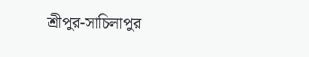শ্রীপুর-সাচিলাপুর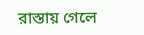রাস্তায় গেলে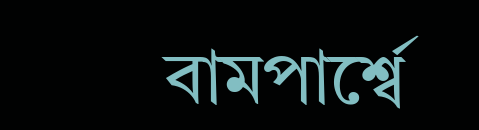বামপার্শ্বে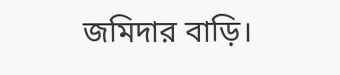জমিদার বাড়ি।